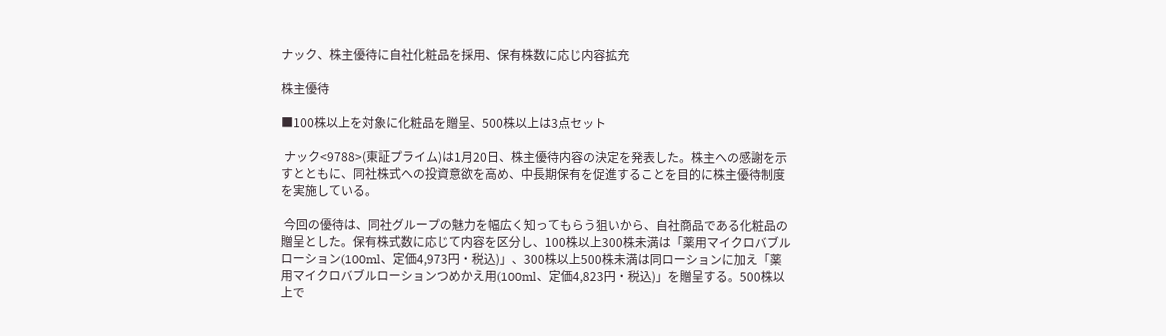ナック、株主優待に自社化粧品を採用、保有株数に応じ内容拡充

株主優待

■100株以上を対象に化粧品を贈呈、500株以上は3点セット

 ナック<9788>(東証プライム)は1月20日、株主優待内容の決定を発表した。株主への感謝を示すとともに、同社株式への投資意欲を高め、中長期保有を促進することを目的に株主優待制度を実施している。

 今回の優待は、同社グループの魅力を幅広く知ってもらう狙いから、自社商品である化粧品の贈呈とした。保有株式数に応じて内容を区分し、100株以上300株未満は「薬用マイクロバブルローション(100ml、定価4,973円・税込)」、300株以上500株未満は同ローションに加え「薬用マイクロバブルローションつめかえ用(100ml、定価4,823円・税込)」を贈呈する。500株以上で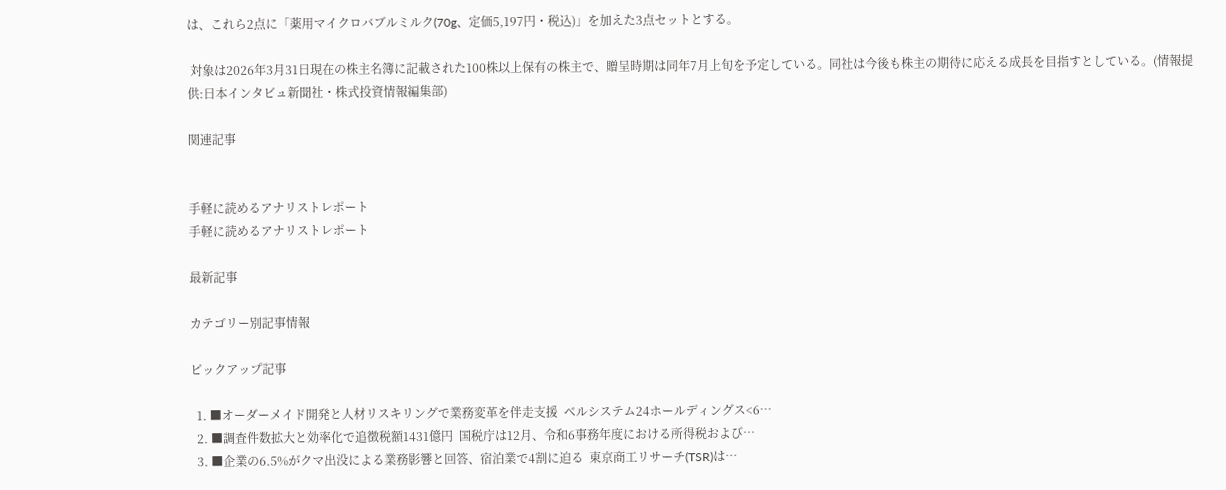は、これら2点に「薬用マイクロバブルミルク(70g、定価5,197円・税込)」を加えた3点セットとする。

 対象は2026年3月31日現在の株主名簿に記載された100株以上保有の株主で、贈呈時期は同年7月上旬を予定している。同社は今後も株主の期待に応える成長を目指すとしている。(情報提供:日本インタビュ新聞社・株式投資情報編集部)

関連記事


手軽に読めるアナリストレポート
手軽に読めるアナリストレポート

最新記事

カテゴリー別記事情報

ピックアップ記事

  1. ■オーダーメイド開発と人材リスキリングで業務変革を伴走支援  ベルシステム24ホールディングス<6…
  2. ■調査件数拡大と効率化で追徴税額1431億円  国税庁は12月、令和6事務年度における所得税および…
  3. ■企業の6.5%がクマ出没による業務影響と回答、宿泊業で4割に迫る  東京商工リサーチ(TSR)は…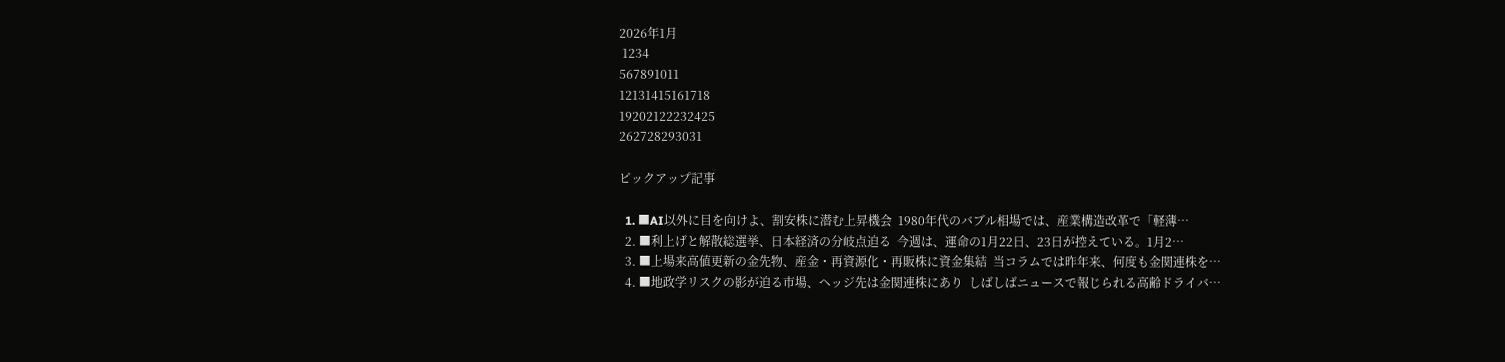2026年1月
 1234
567891011
12131415161718
19202122232425
262728293031

ピックアップ記事

  1. ■AI以外に目を向けよ、割安株に潜む上昇機会  1980年代のバブル相場では、産業構造改革で「軽薄…
  2. ■利上げと解散総選挙、日本経済の分岐点迫る  今週は、運命の1月22日、23日が控えている。1月2…
  3. ■上場来高値更新の金先物、産金・再資源化・再販株に資金集結  当コラムでは昨年来、何度も金関連株を…
  4. ■地政学リスクの影が迫る市場、ヘッジ先は金関連株にあり  しばしばニュースで報じられる高齢ドライバ…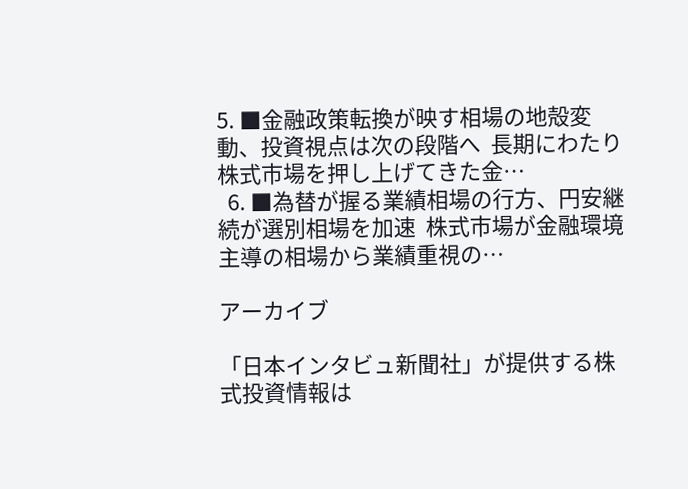5. ■金融政策転換が映す相場の地殻変動、投資視点は次の段階へ  長期にわたり株式市場を押し上げてきた金…
  6. ■為替が握る業績相場の行方、円安継続が選別相場を加速  株式市場が金融環境主導の相場から業績重視の…

アーカイブ

「日本インタビュ新聞社」が提供する株式投資情報は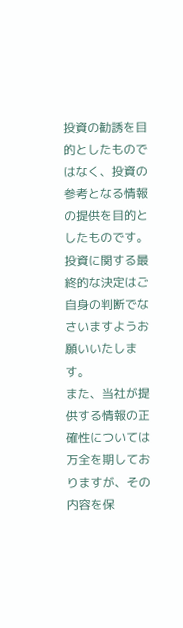投資の勧誘を目的としたものではなく、投資の参考となる情報の提供を目的としたものです。投資に関する最終的な決定はご自身の判断でなさいますようお願いいたします。
また、当社が提供する情報の正確性については万全を期しておりますが、その内容を保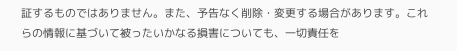証するものではありません。また、予告なく削除・変更する場合があります。これらの情報に基づいて被ったいかなる損害についても、一切責任を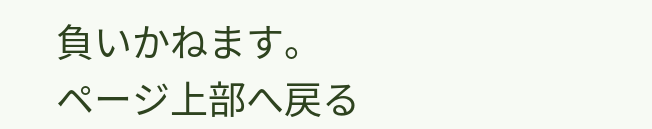負いかねます。
ページ上部へ戻る